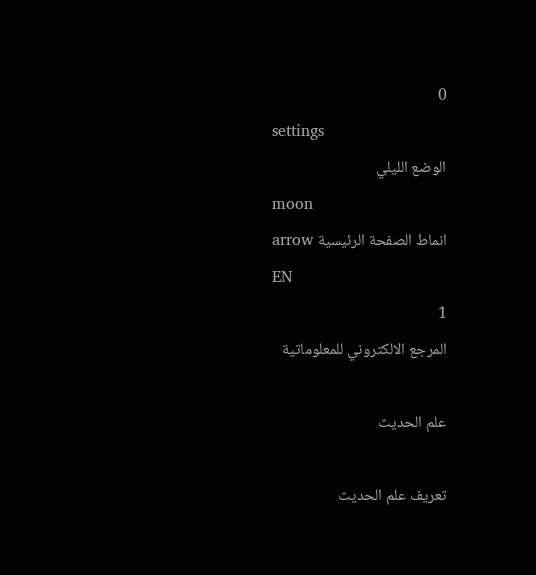0
settings
الوضع الليلي
moon
انماط الصفحة الرئيسية arrow
EN
1
المرجع الالكتروني للمعلوماتية

علم الحديث

تعريف علم الحديث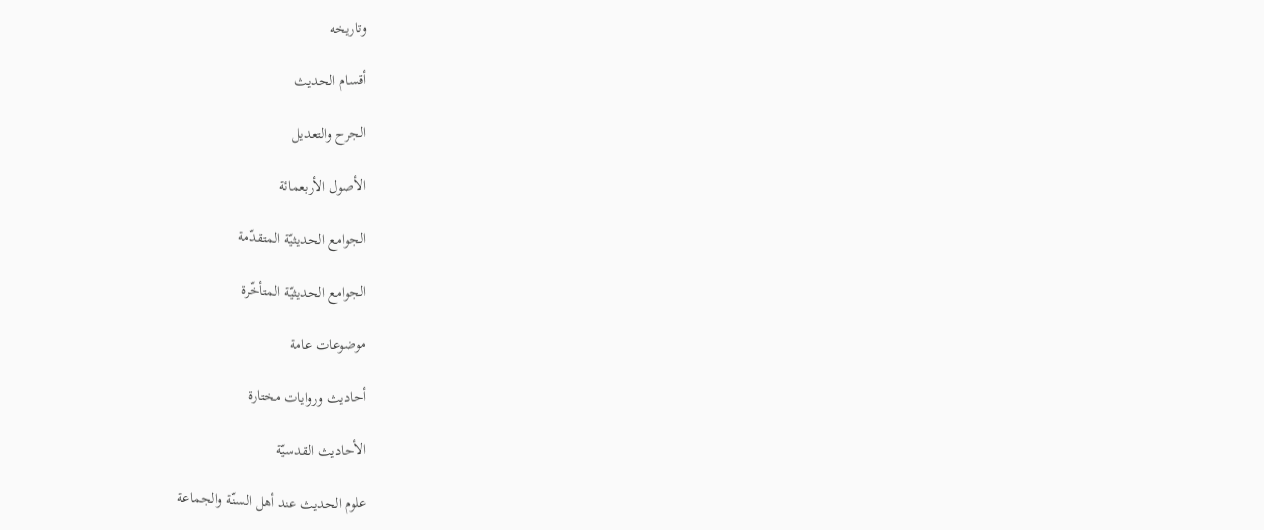وتاريخه

أقسام الحديث

الجرح والتعديل

الأصول الأربعمائة

الجوامع الحديثيّة المتقدّمة

الجوامع الحديثيّة المتأخّرة

موضوعات عامة

أحاديث وروايات مختارة

الأحاديث القدسيّة

علوم الحديث عند أهل السنّة والجماعة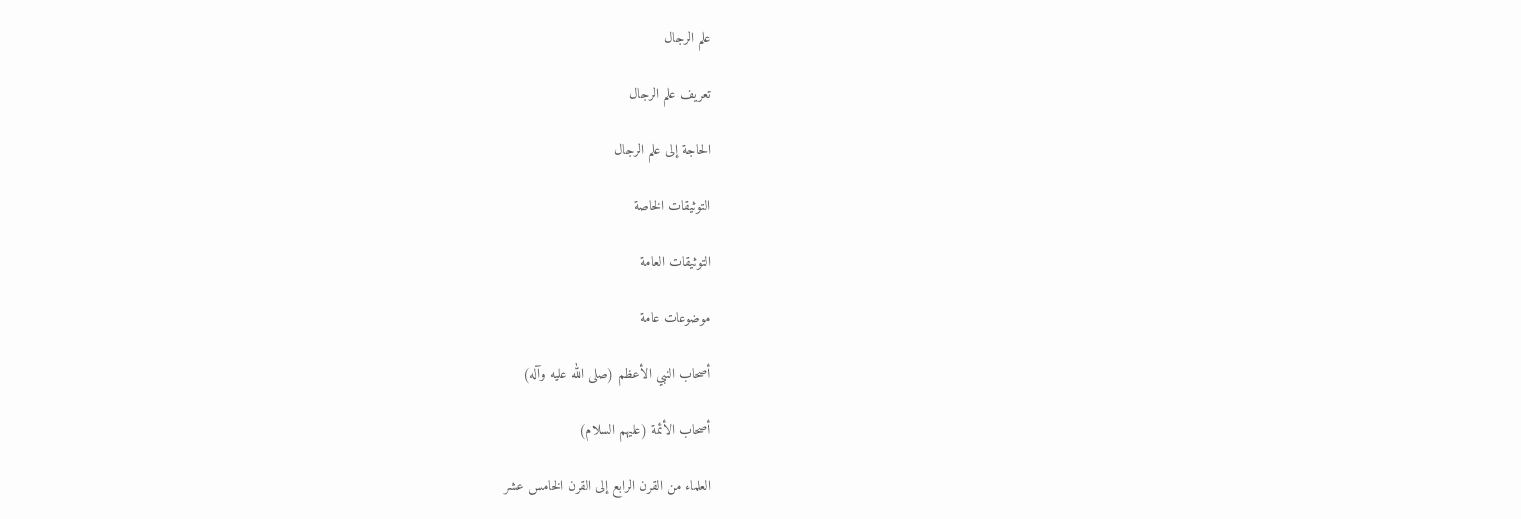علم الرجال

تعريف علم الرجال

الحاجة إلى علم الرجال

التوثيقات الخاصة

التوثيقات العامة

موضوعات عامة

أصحاب النبي الأعظم (صلى الله عليه وآله)

أصحاب الأئمة (عليهم السلام)

العلماء من القرن الرابع إلى القرن الخامس عشر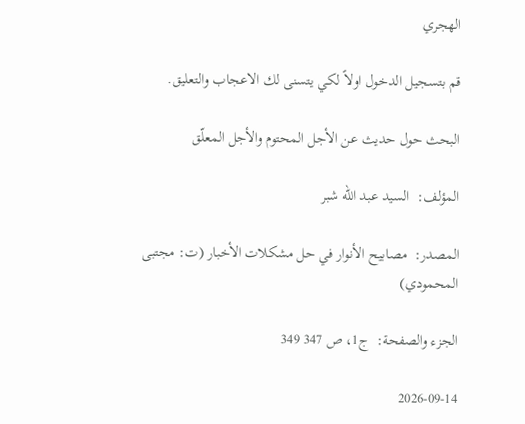الهجري

قم بتسجيل الدخول اولاً لكي يتسنى لك الاعجاب والتعليق.

البحث حول حديث عن الأجل المحتوم والأجل المعلّق

المؤلف:  السيد عبد الله شبر

المصدر:  مصابيح الأنوار في حل مشكلات الأخبار (ت: مجتبى المحمودي)

الجزء والصفحة:  ج1، ص 347 349

2026-09-14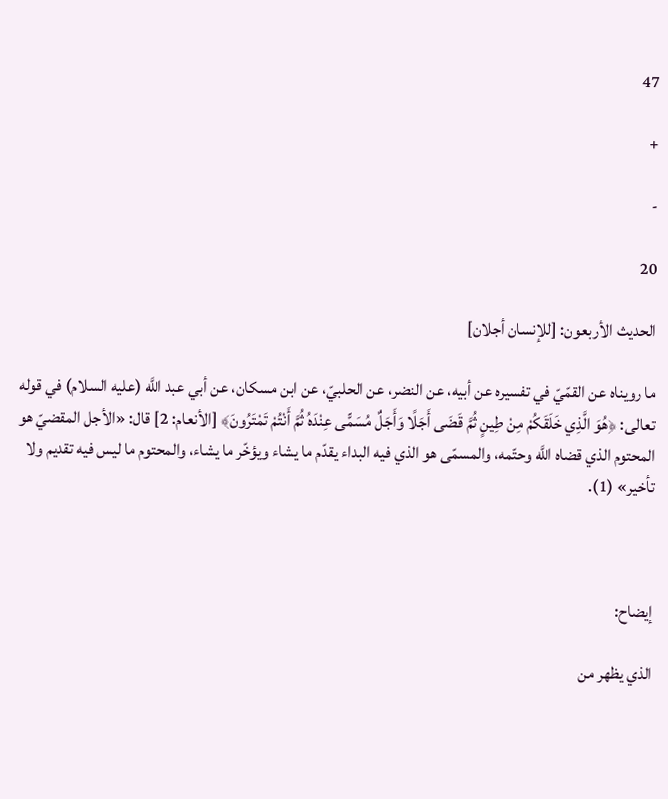47

+

-

20

الحديث الأربعون: [للإنسان أجلان]

ما رويناه عن القمّيّ في تفسيره عن أبيه، عن النضر، عن الحلبيّ، عن ابن مسكان، عن أبي عبد اللَّه (عليه السلام) في قوله تعالى: ﴿هُوَ الَّذِي خَلَقَكُمْ مِنْ طِينٍ ثُمَّ قَضَى أَجَلًا وَأَجَلٌ مُسَمًّى عِنْدَهُ ثُمَّ أَنْتُمْ تَمْتَرُونَ﴾ [الأنعام: 2] قال: «الأجل المقضيّ هو المحتوم الذي قضاه اللَّه وحتّمه، والمسمّى هو الذي فيه البداء يقدّم ما يشاء ويؤخّر ما يشاء، والمحتوم ما ليس فيه تقديم ولا تأخير» (1).



إيضاح:

الذي يظهر من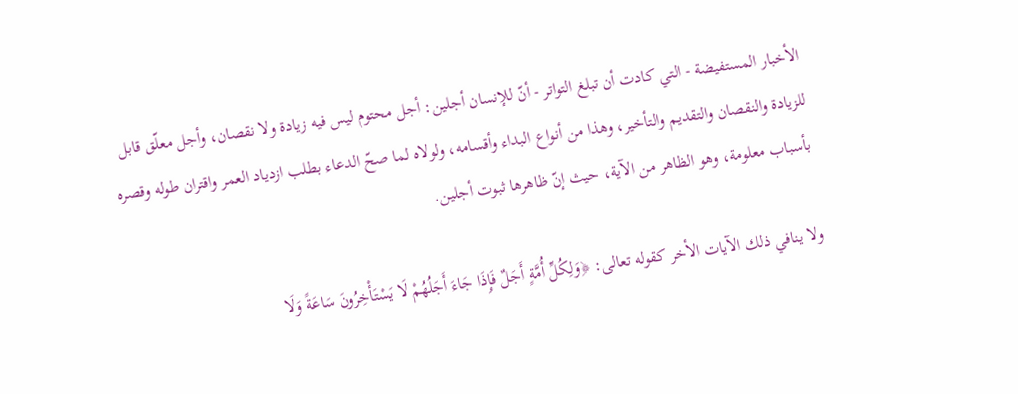الأخبار المستفيضة - التي كادت أن تبلغ التواتر - أنّ للإنسان أجلين: أجل محتوم ليس فيه زيادة ولا نقصان، وأجل معلّق قابل للزيادة والنقصان والتقديم والتأخير، وهذا من أنواع البداء وأقسامه، ولولاه لما صحّ الدعاء بطلب ازدياد العمر واقتران طوله وقصره بأسباب معلومة، وهو الظاهر من الآية، حيث إنّ ظاهرها ثبوت أجلين.

ولا ينافي ذلك الآيات الأخر كقوله تعالى: ﴿وَلِكُلِّ أُمَّةٍ أَجَلٌ فَإِذَا جَاءَ أَجَلُهُمْ لَا يَسْتَأْخِرُونَ سَاعَةً وَلَا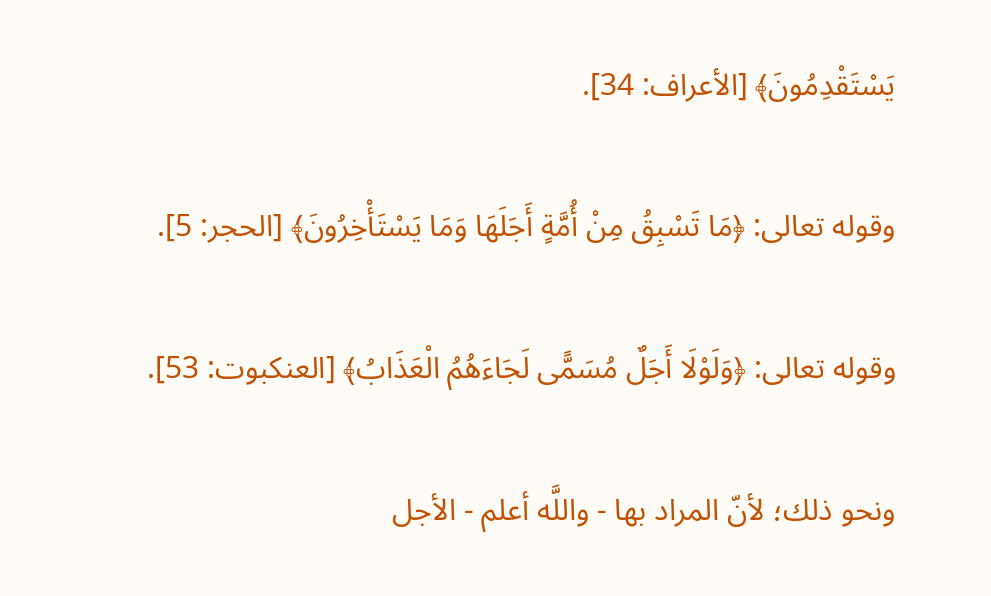يَسْتَقْدِمُونَ﴾ [الأعراف: 34].

وقوله تعالى: ﴿مَا تَسْبِقُ مِنْ أُمَّةٍ أَجَلَهَا وَمَا يَسْتَأْخِرُونَ﴾ [الحجر: 5].

وقوله تعالى: ﴿وَلَوْلَا أَجَلٌ مُسَمًّى لَجَاءَهُمُ الْعَذَابُ﴾ [العنكبوت: 53].

ونحو ذلك؛ لأنّ المراد بها - واللَّه أعلم - الأجل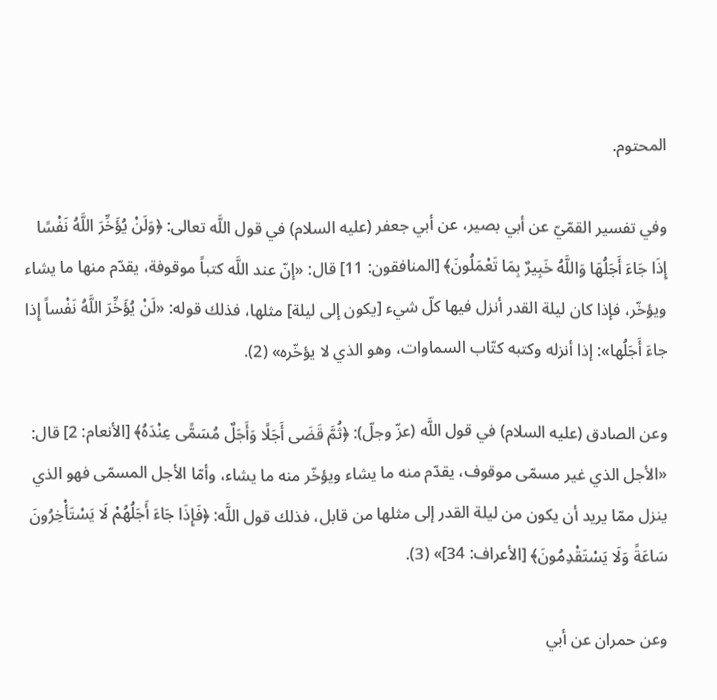المحتوم.

وفي تفسير القمّيّ عن أبي بصير، عن أبي جعفر (عليه السلام) في قول اللَّه تعالى: ﴿وَلَنْ يُؤَخِّرَ اللَّهُ نَفْسًا إِذَا جَاءَ أَجَلُهَا وَاللَّهُ خَبِيرٌ بِمَا تَعْمَلُونَ﴾ [المنافقون: 11] قال: «إنّ عند اللَّه كتباً موقوفة، يقدّم منها ما يشاء ويؤخّر، فإذا كان ليلة القدر أنزل فيها كلّ شيء [يكون إلى ليلة] مثلها، فذلك قوله: «لَنْ يُؤَخِّرَ اللَّهُ نَفْساً إِذا جاءَ أَجَلُها»: إذا أنزله وكتبه كتّاب السماوات، وهو الذي لا يؤخّره» (2).

وعن الصادق (عليه السلام) في قول اللَّه (عزّ وجلّ): ﴿ثُمَّ قَضَى أَجَلًا وَأَجَلٌ مُسَمًّى عِنْدَهُ﴾ [الأنعام: 2] قال: «الأجل الذي غير مسمّى موقوف، يقدّم منه ما يشاء ويؤخّر منه ما يشاء، وأمّا الأجل المسمّى فهو الذي ينزل ممّا يريد أن يكون من ليلة القدر إلى مثلها من قابل، فذلك قول اللَّه: ﴿فَإِذَا جَاءَ أَجَلُهُمْ لَا يَسْتَأْخِرُونَ سَاعَةً وَلَا يَسْتَقْدِمُونَ﴾ [الأعراف: 34]» (3).

وعن حمران عن أبي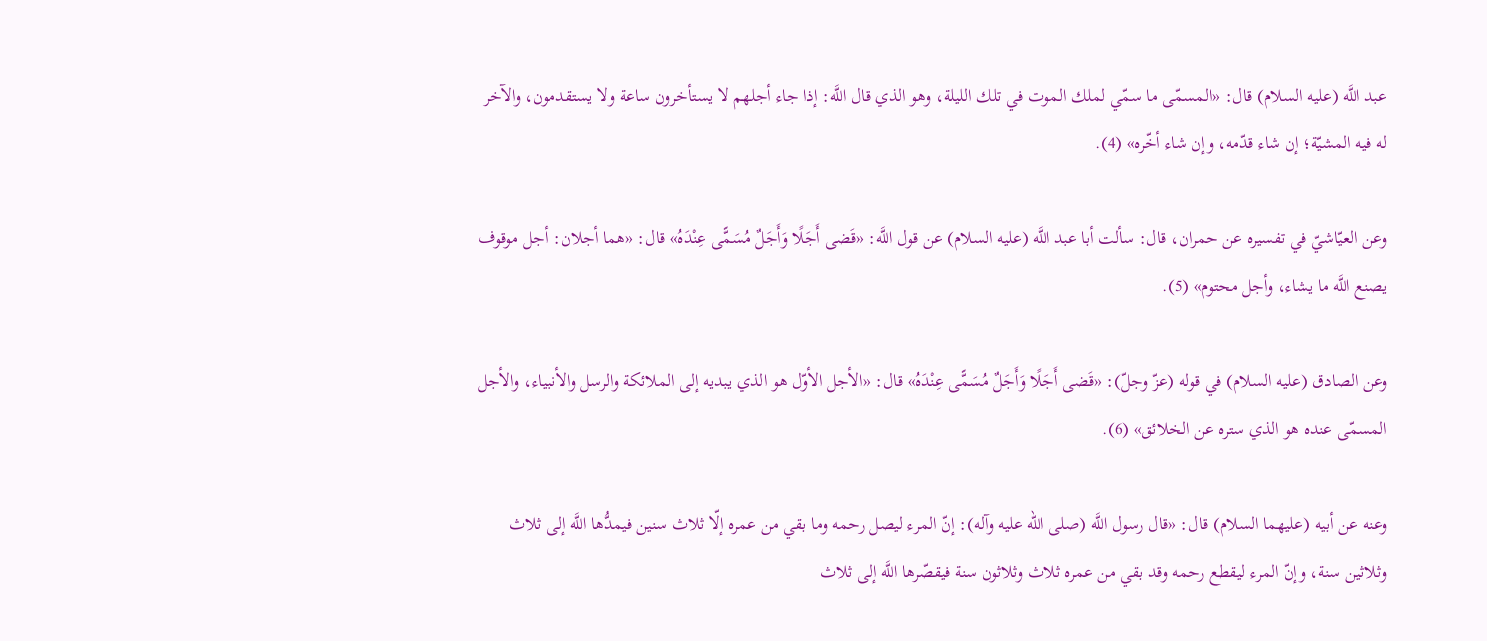عبد اللَّه (عليه السلام) قال: «المسمّى ما سمّي لملك الموت في تلك الليلة، وهو الذي قال اللَّه: إذا جاء أجلهم لا يستأخرون ساعة ولا يستقدمون، والآخر له فيه المشيّة؛ إن شاء قدّمه، وإن شاء أخّره» (4).

وعن العيّاشيّ في تفسيره عن حمران، قال: سألت أبا عبد اللَّه (عليه السلام) عن قول اللَّه: «قَضى أَجَلًا وَأَجَلٌ مُسَمًّى عِنْدَهُ» قال: «هما أجلان: أجل موقوف يصنع اللَّه ما يشاء، وأجل محتوم» (5).

وعن الصادق (عليه السلام) في قوله (عزّ وجلّ): «قَضى أَجَلًا وَأَجَلٌ مُسَمًّى عِنْدَهُ» قال: «الأجل الأوّل هو الذي يبديه إلى الملائكة والرسل والأنبياء، والأجل المسمّى عنده هو الذي ستره عن الخلائق» (6).

وعنه عن أبيه (عليهما السلام) قال: «قال رسول اللَّه (صلى الله عليه وآله): إنّ المرء ليصل رحمه وما بقي من عمره إلّا ثلاث سنين فيمدُّها اللَّه إلى ثلاث وثلاثين سنة، وإنّ المرء ليقطع رحمه وقد بقي من عمره ثلاث وثلاثون سنة فيقصّرها اللَّه إلى ثلاث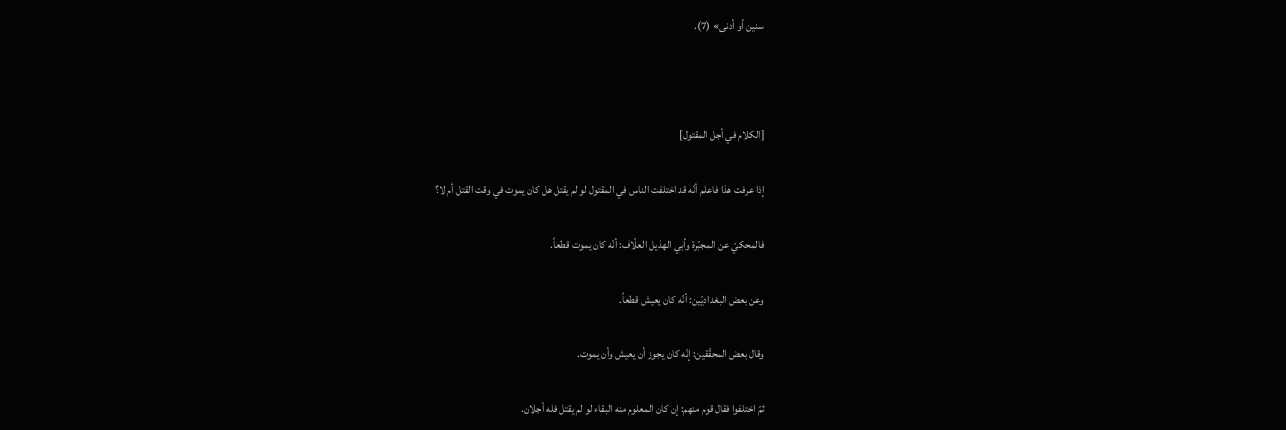سنين أو أدنى» (7).



[الكلام في أجل المقتول]

إذا عرفت هذا فاعلم أنّه قد اختلفت الناس في المقتول لو لم يقتل هل كان يموت في وقت القتل أم لا؟

فالمحكيّ عن المجبّرة وأبي الهذيل العلّاف: أنّه كان يموت قطعاً.

وعن بعض البغداديّين: أنّه كان يعيش قطعاً.

وقال بعض المحقّقين: إنّه كان يجوز أن يعيش وأن يموت.

ثمّ اختلفوا فقال قوم منهم: إن كان المعلوم منه البقاء لو لم يقتل فله أجلان.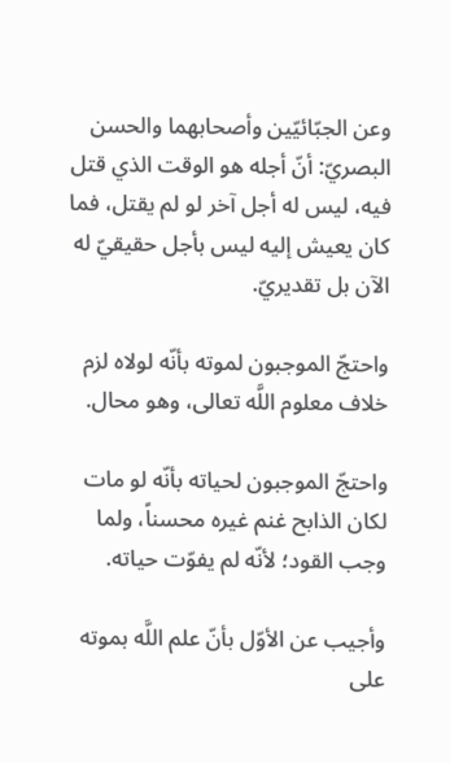وعن الجبّائيّين وأصحابهما والحسن البصريّ: أنّ أجله هو الوقت الذي قتل فيه، ليس له أجل آخر لو لم يقتل، فما كان يعيش إليه ليس بأجل حقيقيّ له الآن بل تقديريّ.

واحتجّ الموجبون لموته بأنّه لولاه لزم خلاف معلوم اللَّه تعالى، وهو محال.

واحتجّ الموجبون لحياته بأنّه لو مات لكان الذابح غنم غيره محسناً، ولما وجب القود؛ لأنّه لم يفوّت حياته.

وأجيب عن الأوّل بأنّ علم اللَّه بموته على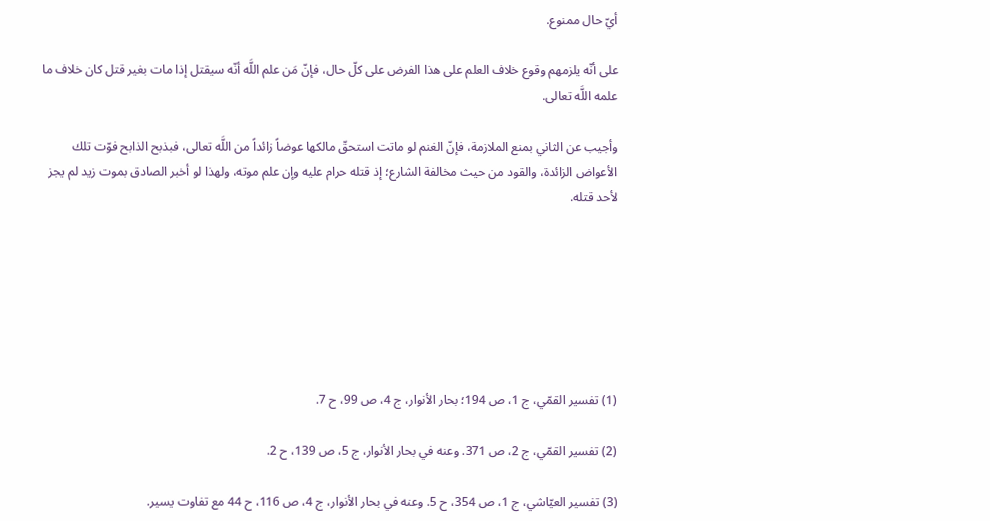أيّ حال ممنوع.

على أنّه يلزمهم وقوع خلاف العلم على هذا الفرض على كلّ حال، فإنّ مَن علم اللَّه أنّه سيقتل إذا مات بغير قتل كان خلاف ما علمه اللَّه تعالى.

وأجيب عن الثاني بمنع الملازمة، فإنّ الغنم لو ماتت استحقّ مالكها عوضاً زائداً من اللَّه تعالى، فبذبح الذابح فوّت تلك الأعواض الزائدة، والقود من حيث مخالفة الشارع؛ إذ قتله حرام عليه وإن علم موته، ولهذا لو أخبر الصادق بموت زيد لم يجز لأحد قتله.







(1) تفسير القمّي، ج 1، ص 194؛ بحار الأنوار، ج 4، ص 99، ح 7.

(2) تفسير القمّي، ج 2، ص 371. وعنه في بحار الأنوار، ج 5، ص 139، ح 2.

(3) تفسير العيّاشي، ج 1، ص 354، ح 5. وعنه في بحار الأنوار، ج 4، ص 116، ح 44 مع تفاوت يسير.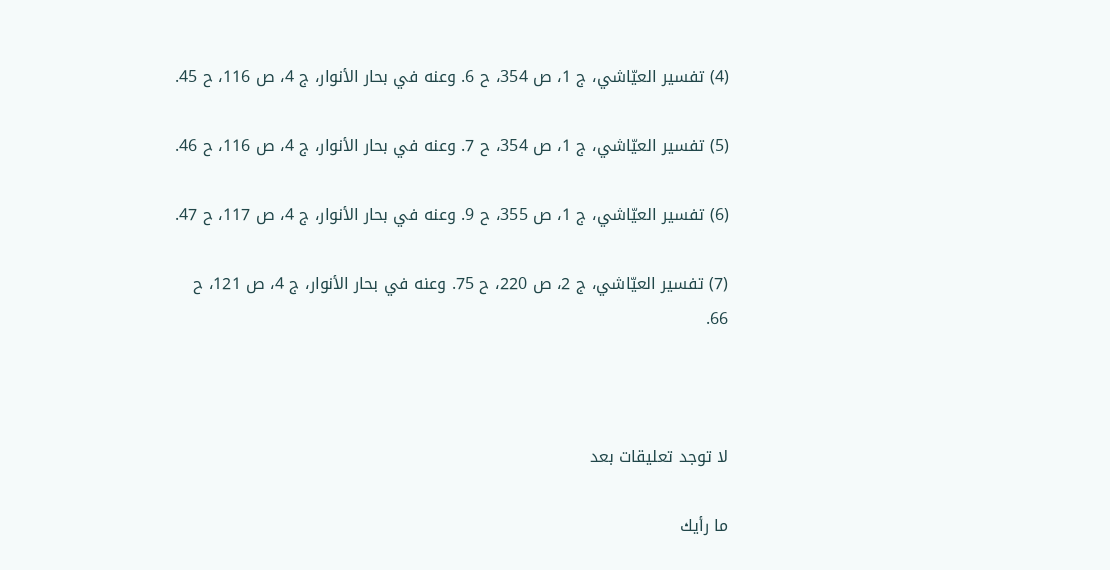(4) تفسير العيّاشي، ج 1، ص 354، ح 6. وعنه في بحار الأنوار، ج 4، ص 116، ح 45.

(5) تفسير العيّاشي، ج 1، ص 354، ح 7. وعنه في بحار الأنوار، ج 4، ص 116، ح 46.

(6) تفسير العيّاشي، ج 1، ص 355، ح 9. وعنه في بحار الأنوار، ج 4، ص 117، ح 47.

(7) تفسير العيّاشي، ج 2، ص 220، ح 75. وعنه في بحار الأنوار، ج 4، ص 121، ح 66.



لا توجد تعليقات بعد

ما رأيك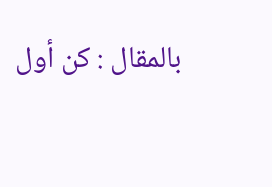بالمقال : كن أول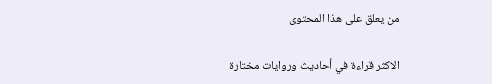من يعلق على هذا المحتوى

الاكثر قراءة في أحاديث وروايات مختارة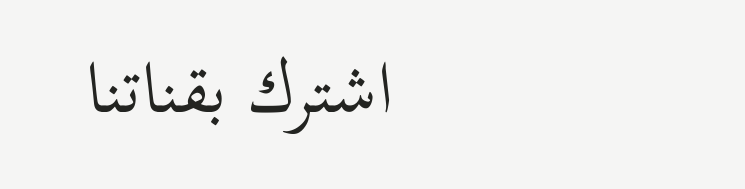اشترك بقناتنا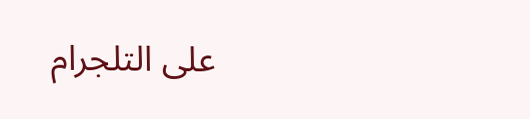على التلجرام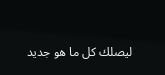ليصلك كل ما هو جديد